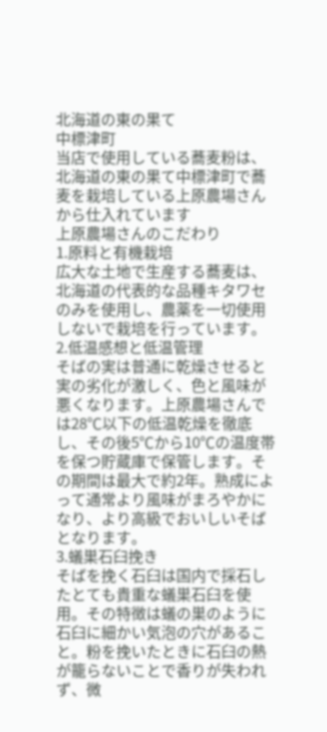北海道の東の果て
中標津町
当店で使用している蕎麦粉は、北海道の東の果て中標津町で蕎麦を栽培している上原農場さんから仕入れています
上原農場さんのこだわり
1.原料と有機栽培
広大な土地で生産する蕎麦は、北海道の代表的な品種キタワセのみを使用し、農薬を一切使用しないで栽培を行っています。
2.低温感想と低温管理
そばの実は普通に乾燥させると実の劣化が激しく、色と風味が悪くなります。上原農場さんでは28℃以下の低温乾燥を徹底し、その後5℃から10℃の温度帯を保つ貯蔵庫で保管します。その期間は最大で約2年。熟成によって通常より風味がまろやかになり、より高級でおいしいそばとなります。
3.蟻巣石臼挽き
そばを挽く石臼は国内で採石したとても貴重な蟻巣石臼を使用。その特徴は蟻の巣のように石臼に細かい気泡の穴があること。粉を挽いたときに石臼の熱が籠らないことで香りが失われず、微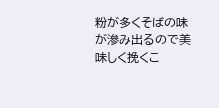粉が多くそばの味が滲み出るので美味しく挽くこ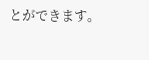とができます。